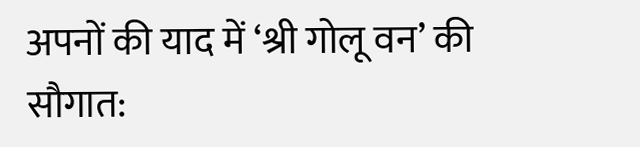अपनों की याद में ‘श्री गोलू वन’ की सौगात: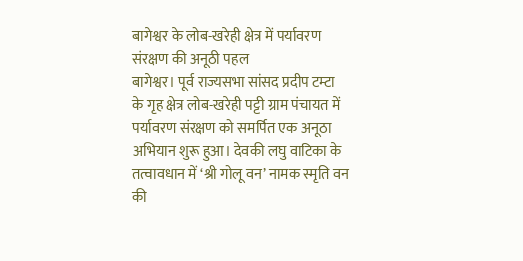बागेश्वर के लोब-खरेही क्षेत्र में पर्यावरण संरक्षण की अनूठी पहल
बागेश्वर। पूर्व राज्यसभा सांसद प्रदीप टम्टा के गृह क्षेत्र लोब-खरेही पट्टी ग्राम पंचायत में पर्यावरण संरक्षण को समर्पित एक अनूठा अभियान शुरू हुआ। देवकी लघु वाटिका के तत्वावधान में ‘श्री गोलू वन’ नामक स्मृति वन की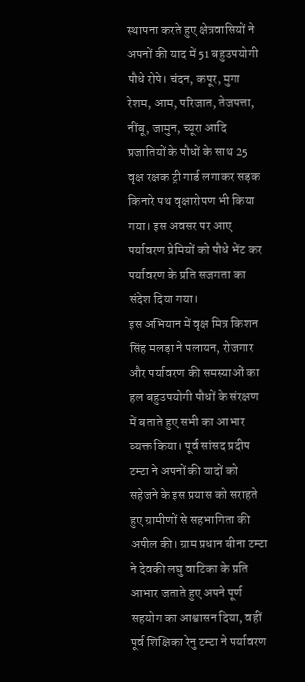स्थापना करते हुए क्षेत्रवासियों ने अपनों की याद में 51 बहुउपयोगी पौधे रोपे। चंदन, कपूर, मुगा रेशम, आम, परिजात, तेजपत्ता, नींबू, जामुन, च्यूरा आदि प्रजातियों के पौधों के साथ 25 वृक्ष रक्षक ट्री गार्ड लगाकर सड़क किनारे पथ वृक्षारोपण भी किया गया। इस अवसर पर आए पर्यावरण प्रेमियों को पौधे भेंट कर पर्यावरण के प्रति सजगता का संदेश दिया गया।
इस अभियान में वृक्ष मित्र किशन सिंह मलड़ा ने पलायन, रोजगार और पर्यावरण की समस्याओं का हल बहुउपयोगी पौधों के संरक्षण में बताते हुए सभी का आभार व्यक्त किया। पूर्व सांसद प्रदीप टम्टा ने अपनों की यादों को सहेजने के इस प्रयास को सराहते हुए ग्रामीणों से सहभागिता की अपील की। ग्राम प्रधान बीना टम्टा ने देवकी लघु वाटिका के प्रति आभार जताते हुए अपने पूर्ण सहयोग का आश्वासन दिया, वहीं पूर्व शिक्षिका रेनु टम्टा ने पर्यावरण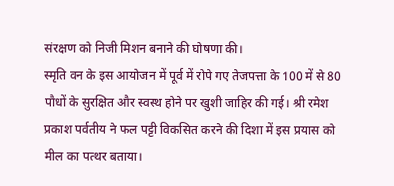संरक्षण को निजी मिशन बनाने की घोषणा की।
स्मृति वन के इस आयोजन में पूर्व में रोपे गए तेजपत्ता के 100 में से 80 पौधों के सुरक्षित और स्वस्थ होने पर खुशी जाहिर की गई। श्री रमेश प्रकाश पर्वतीय ने फल पट्टी विकसित करने की दिशा में इस प्रयास को मील का पत्थर बताया।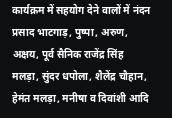कार्यक्रम में सहयोग देने वालों में नंदन प्रसाद भाटगाड़, पुष्पा, अरुण, अक्षय, पूर्व सैनिक राजेंद्र सिंह मलड़ा, सुंदर धपोला, शैलेंद्र चौहान, हेमंत मलड़ा, मनीषा व दिवांशी आदि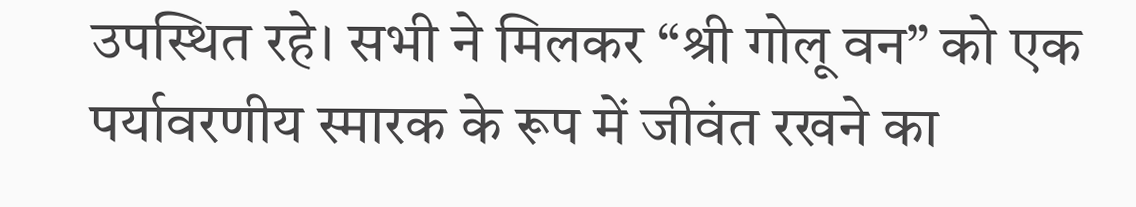उपस्थित रहे। सभी ने मिलकर “श्री गोलू वन” को एक पर्यावरणीय स्मारक के रूप में जीवंत रखने का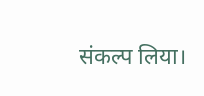संकल्प लिया।